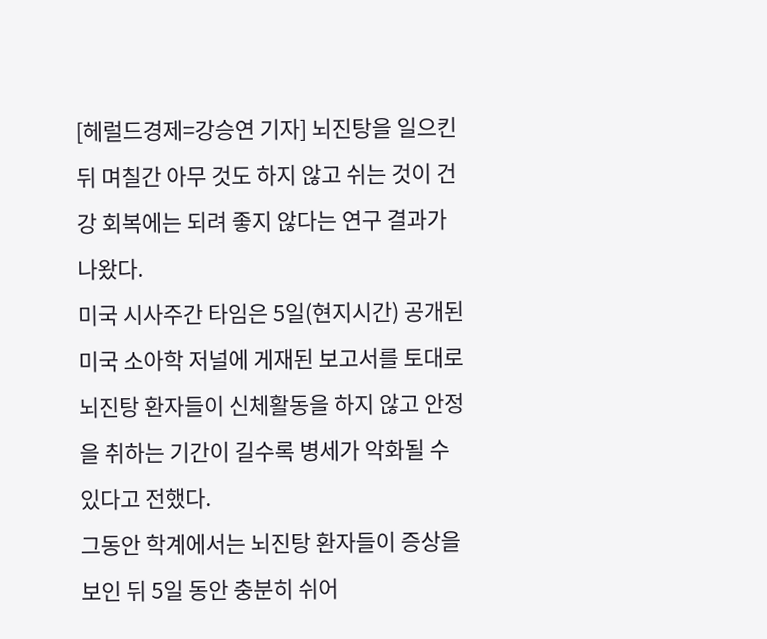[헤럴드경제=강승연 기자] 뇌진탕을 일으킨 뒤 며칠간 아무 것도 하지 않고 쉬는 것이 건강 회복에는 되려 좋지 않다는 연구 결과가 나왔다.
미국 시사주간 타임은 5일(현지시간) 공개된 미국 소아학 저널에 게재된 보고서를 토대로 뇌진탕 환자들이 신체활동을 하지 않고 안정을 취하는 기간이 길수록 병세가 악화될 수 있다고 전했다.
그동안 학계에서는 뇌진탕 환자들이 증상을 보인 뒤 5일 동안 충분히 쉬어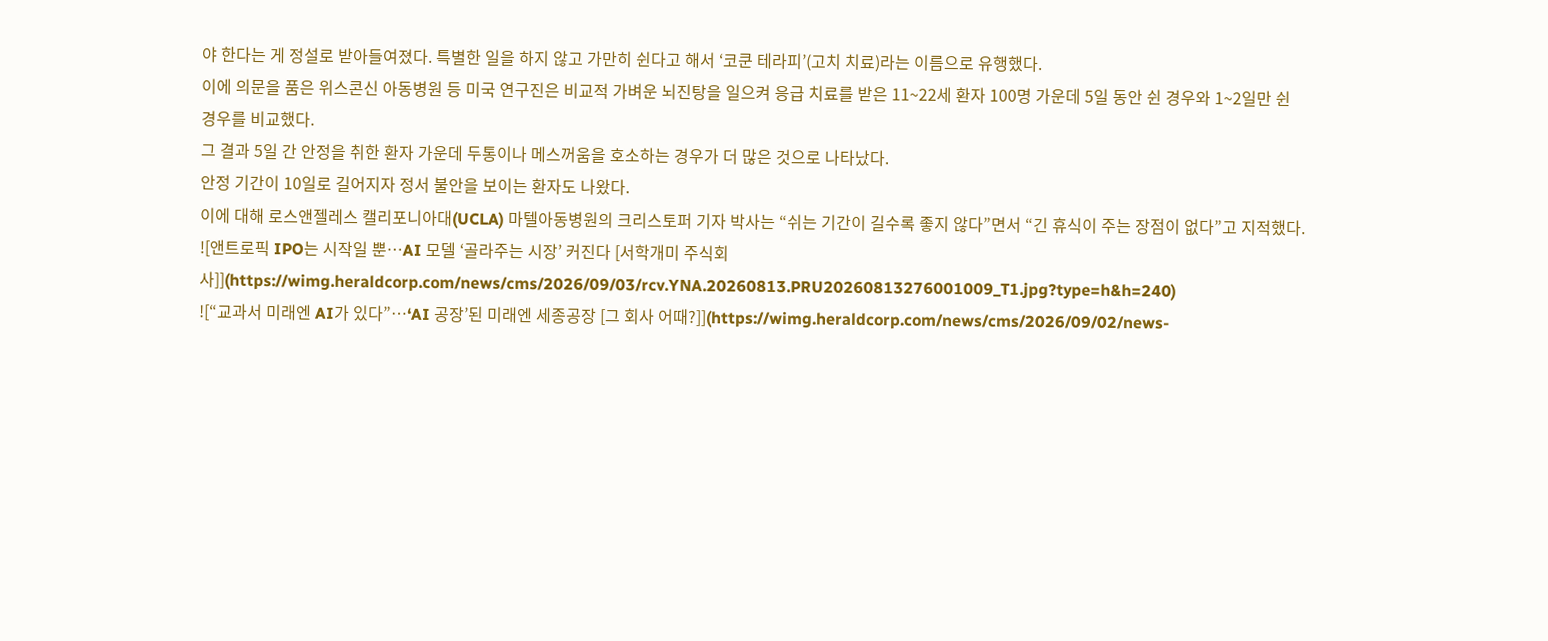야 한다는 게 정설로 받아들여졌다. 특별한 일을 하지 않고 가만히 쉰다고 해서 ‘코쿤 테라피’(고치 치료)라는 이름으로 유행했다.
이에 의문을 품은 위스콘신 아동병원 등 미국 연구진은 비교적 가벼운 뇌진탕을 일으켜 응급 치료를 받은 11~22세 환자 100명 가운데 5일 동안 쉰 경우와 1~2일만 쉰 경우를 비교했다.
그 결과 5일 간 안정을 취한 환자 가운데 두통이나 메스꺼움을 호소하는 경우가 더 많은 것으로 나타났다.
안정 기간이 10일로 길어지자 정서 불안을 보이는 환자도 나왔다.
이에 대해 로스앤젤레스 캘리포니아대(UCLA) 마텔아동병원의 크리스토퍼 기자 박사는 “쉬는 기간이 길수록 좋지 않다”면서 “긴 휴식이 주는 장점이 없다”고 지적했다.
![앤트로픽 IPO는 시작일 뿐…AI 모델 ‘골라주는 시장’ 커진다 [서학개미 주식회사]](https://wimg.heraldcorp.com/news/cms/2026/09/03/rcv.YNA.20260813.PRU20260813276001009_T1.jpg?type=h&h=240)
![“교과서 미래엔 AI가 있다”…‘AI 공장’된 미래엔 세종공장 [그 회사 어때?]](https://wimg.heraldcorp.com/news/cms/2026/09/02/news-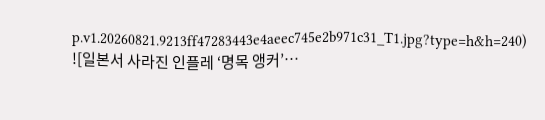p.v1.20260821.9213ff47283443e4aeec745e2b971c31_T1.jpg?type=h&h=240)
![일본서 사라진 인플레 ‘명목 앵커’…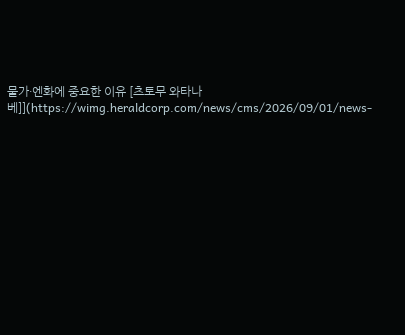물가·엔화에 중요한 이유 [츠토무 와타나베]](https://wimg.heraldcorp.com/news/cms/2026/09/01/news-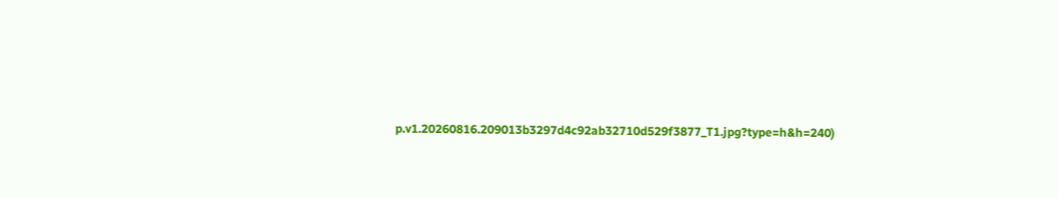p.v1.20260816.209013b3297d4c92ab32710d529f3877_T1.jpg?type=h&h=240)